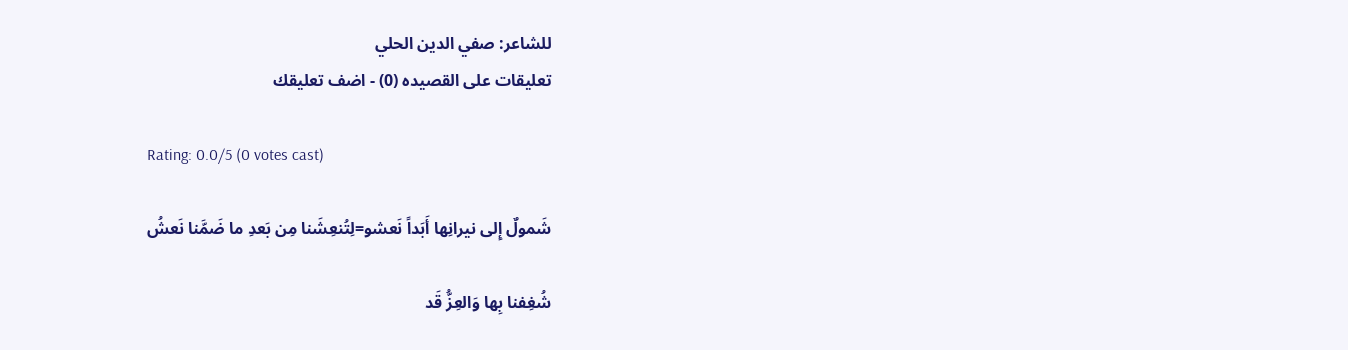للشاعر: صفي الدين الحلي
تعليقات على القصيده (0) - اضف تعليقك

Rating: 0.0/5 (0 votes cast)

شَمولٌ إِلى نيرانِها أَبَداً نَعشو=لِتُنعِشَنا مِن بَعدِ ما ضَمَّنا نَعشُ

شُغِفنا بِها وَالعِزُّ قَد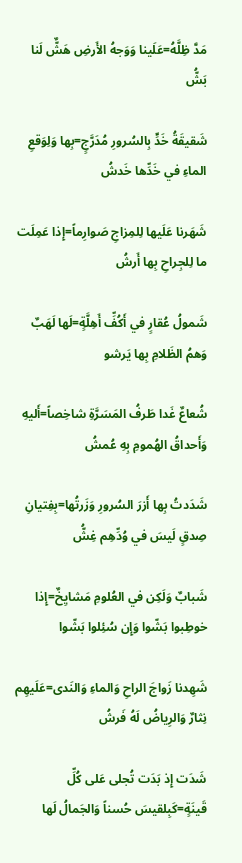مَدَّ ظِلَّهُ=عَلَينا وَوَجهُ الأَرضِ هَشٌّ لَنا بَشُّ

شَقيقَةُ خَدٍّ بِالسُرورِ مُدَرَّجٍ=بِها وَلِوَقعِ الماءِ في خَدِّها خَدشُ

شَهَرنا عَلَيها لِلمِزاجِ صَوارِماً=إِذا عَمِلَت ما لِلجِراحِ بِها أَرشُ

شَمولُ عُقارٍ في أَكُفِّ أَهِلَّةٍ=لَها لَهَبٌ وَهمُ الظَلامِ بِها يَرشو

شُعاعٌ غَدا طَرفُ المَسَرَّةِ شاخِصاً=أَليهِ وَأَحداقُ الهُمومِ بِهِ عُمشُ

شَدَدتُ بِها أَزرَ السُرورِ وَزَرتُها=بِفِتيانِ صِدقٍ لَيسَ في وُدِّهِم غِشُّ

شَبابٌ وَلَكِن في العُلومِ مَشايِخٌ=إِذا خوطِبوا بَشّوا وَإِن سُئِلوا بَشّوا

شَهِدنا زَواجَ الراحِ وَالماءِ وَالنَدى=عَلَيهِم نِثارٌ وَالرِياضُ لَهُ فَرشُ

شَدَت إِذ بَدَت تُجلى عَلى كُلِّ قَينَةٍ=كَبِلقيسَ حُسناً وَالجَمالُ لَها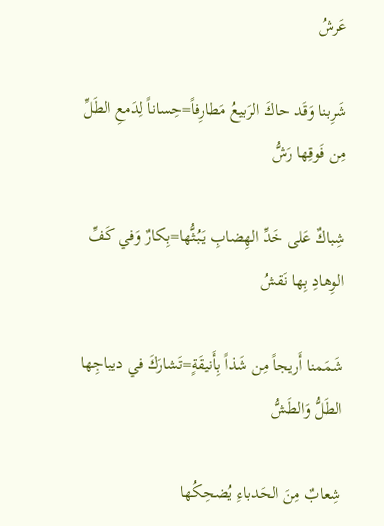عَرشُ

شَرِبنا وَقَد حاكَ الرَبيعُ مَطارِفاً=حِساناً لِدَمعِ الطَلِّ مِن فَوقِها رَشُّ

شِباكٌ عَلى خَدِّ الهِضابِ يَبُثُّها=بِكارٌ وَفي كَفِّ الوِهادِ بِها نَقشُ

شَمَمنا أَريجاً مِن شَذاً بِأَنيقَةٍ=تَشارَكَ في ديباجِها الطَلُّ وَالطَشُّ

شِعابٌ مِنَ الحَدباءِ يُضحِكُها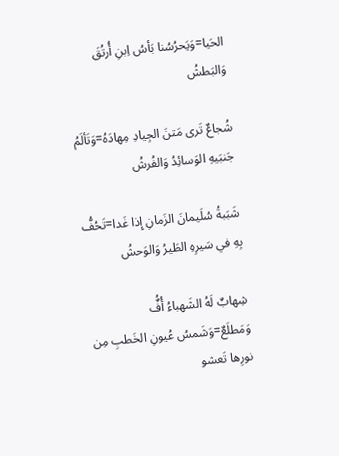الحَيا=وَيَحرُسُنا بَأسُ اِبنِ أُرتُقَ وَالبَطشُ

شُجاعٌ تَرى مَتنَ الجِيادِ مِهادَهُ=وَتَألَمُ جَنبَيهِ الوَسائِدُ وَالفُرشُ

شَبَبةُ سُلَيمانَ الزَمانِ إِذا غَدا=تَحُفُّ بِهِ في سَيرِهِ الطَيرُ وَالوَحشُ

شِهابٌ لَهُ الشَهباءُ أُفٌُ وَمَطلَعٌ=وَشَمسُ عُيونِ الخَطبِ مِن نورِها تَعشو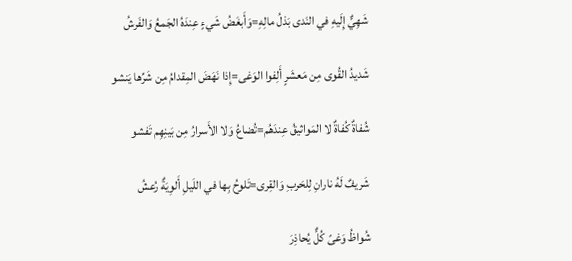شَهِيٌّ إِلَيهِ في النَدى بَذلُ مالِهِ=وَأَبغَضُ شَيءٍ عِندَهُ الجَمعُ وَالفَرشُ

شَديدُ القُوى مِن مَعشَرٍ أَلِفوا الوَغى=إِذا نَهَضَ المِقدامُ مِن شَرِّها يَنشو

شُفاةٌ كُفاةٌ لا المَواثيقُ عِندَهُم=تُضاعُ وَلا الأَسرارُ مِن بَينِهِم تَفشو

شَريفٌ لَهُ نارانِ لِلحَربِ وَالقِرى=تَلوحُ بِها في اللَيلِ أَلوِيَةٌ رُعشُ

شُواظُ وَغىً كُلٌّ يُحاذِرَ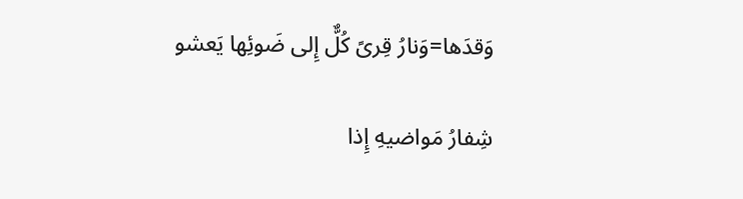وَقدَها=وَنارُ قِرىً كُلٌّ إِلى ضَوئِها يَعشو

شِفارُ مَواضيهِ إِذا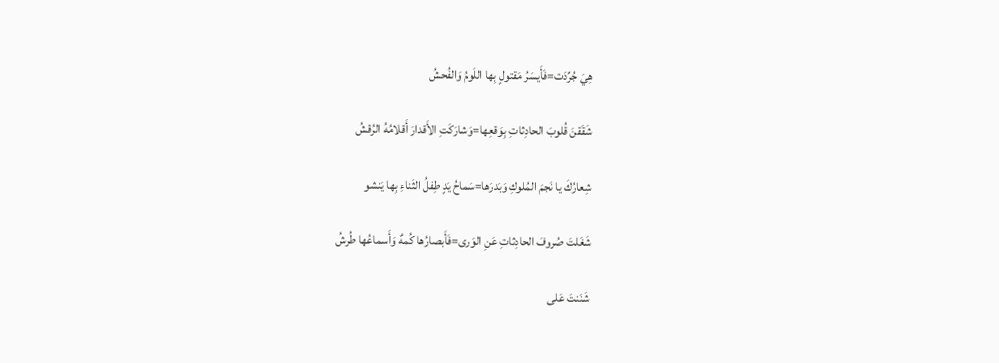هِيَ جُرِّدَت=فَأَيسَرُ مَقتولٍ بِها اللَومُ وَالفُحشُ

شَقَقنَ قُلوبَ الحادِثاتِ بِوَقعِها=وَشارَكَتِ الأَقدارَ أَقلامُهُ الرُقشُ

شِعارُكَ يا نَجمَ المُلوكِ وَبَدرَها=سَماحُ يَدٍ طِفلُ الثَناءِ بِها يَنشو

شَغَلتَ صُروفَ الحادِثاتِ عَنِ الوَرى=فَأَبصارُها كُمهٌ وَأَسماعُها طُرشُ

شَنَنتَ عَلى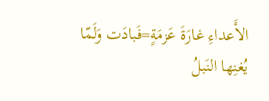الأَعداءِ غارَةَ عَزمَةٍ=فَبادَت وَلَمّا يُغنِها النَبلُ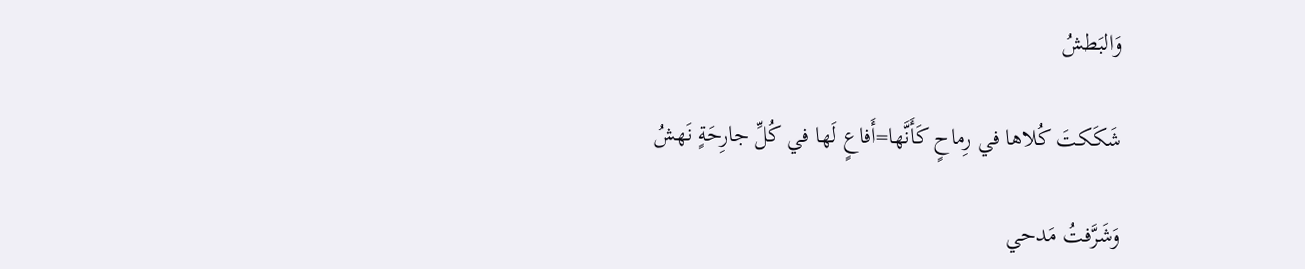وَالبَطشُ

شَكَكتَ كُلاها في رِماحٍ كَأَنَّها=أَفاعٍ لَها في كُلِّ جارِحَةٍ نَهشُ

وَشَرَّفتُ مَدحي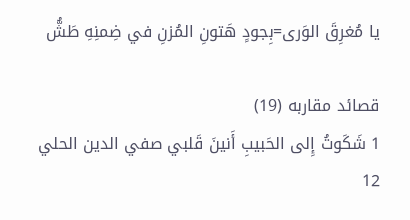يا مُغرِقَ الوَرى=بِجودٍ هَتونِ المُزنِ في ضِمنِهِ طَشُّ

قصائد مقاربه (19)
1 شَكَوتُ إِلى الحَبيبِ أَنينَ قَلبي صفي الدين الحلي 12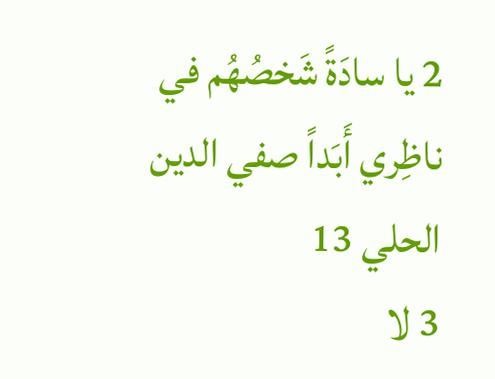2 يا سادَةً شَخصُهُم في ناظِري أَبَداً صفي الدين الحلي 13
3 لا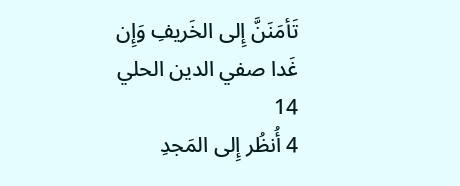تَأمَنَنَّ إِلى الخَريفِ وَإِن غَدا صفي الدين الحلي 14
4 أُنظُر إِلى المَجدِ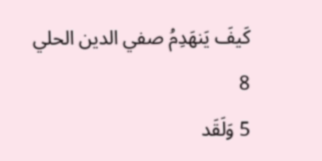كَيفَ يَنهَدِمُ صفي الدين الحلي 8
5 وَلَقَد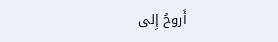أَروحُ إِلى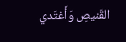القَنيصِ وَأَغتَدي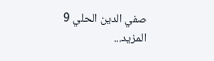صفي الدين الحلي 9
المزيد...